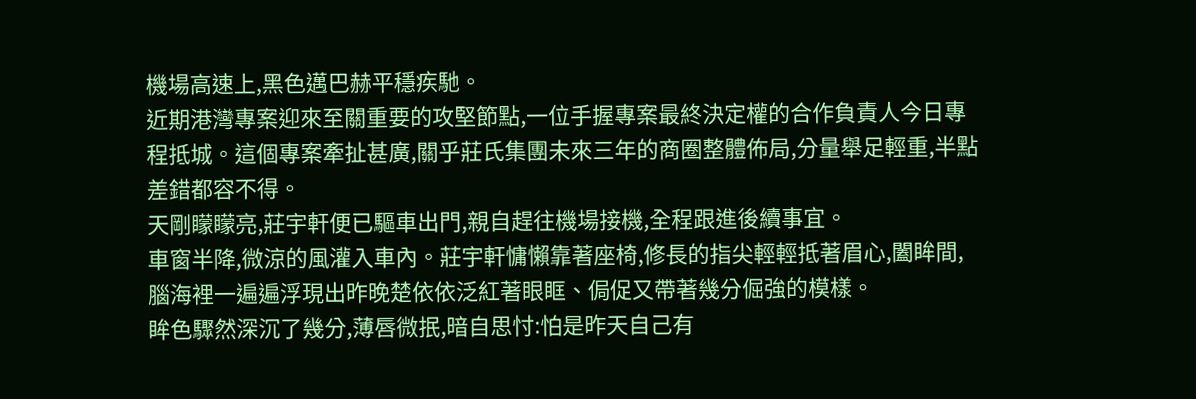機場高速上,黑色邁巴赫平穩疾馳。
近期港灣專案迎來至關重要的攻堅節點,一位手握專案最終決定權的合作負責人今日專程抵城。這個專案牽扯甚廣,關乎莊氏集團未來三年的商圈整體佈局,分量舉足輕重,半點差錯都容不得。
天剛矇矇亮,莊宇軒便已驅車出門,親自趕往機場接機,全程跟進後續事宜。
車窗半降,微涼的風灌入車內。莊宇軒慵懶靠著座椅,修長的指尖輕輕抵著眉心,闔眸間,腦海裡一遍遍浮現出昨晚楚依依泛紅著眼眶、侷促又帶著幾分倔強的模樣。
眸色驟然深沉了幾分,薄唇微抿,暗自思忖:怕是昨天自己有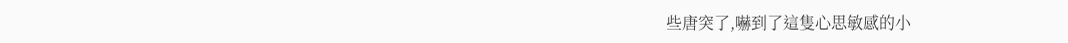些唐突了,嚇到了這隻心思敏感的小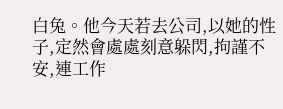白兔。他今天若去公司,以她的性子,定然會處處刻意躲閃,拘謹不安,連工作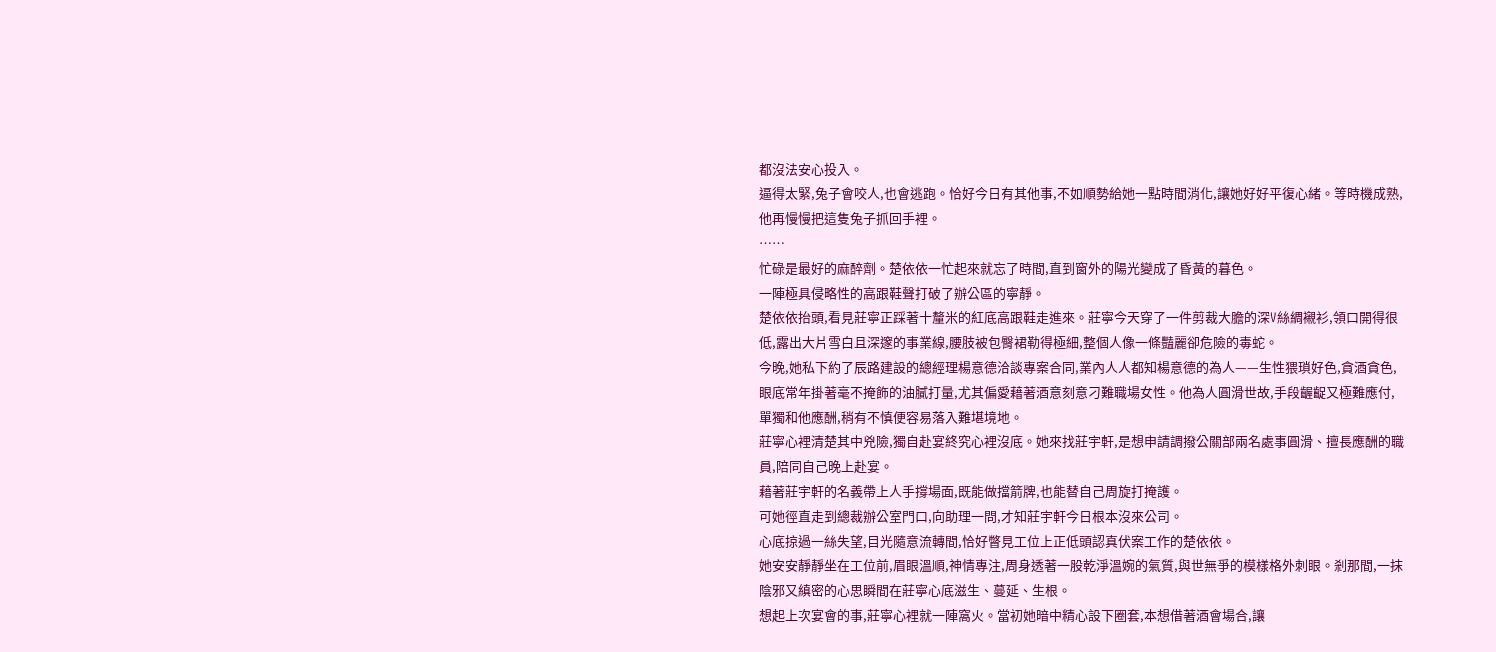都沒法安心投入。
逼得太緊,兔子會咬人,也會逃跑。恰好今日有其他事,不如順勢給她一點時間消化,讓她好好平復心緒。等時機成熟,他再慢慢把這隻兔子抓回手裡。
……
忙碌是最好的麻醉劑。楚依依一忙起來就忘了時間,直到窗外的陽光變成了昏黃的暮色。
一陣極具侵略性的高跟鞋聲打破了辦公區的寧靜。
楚依依抬頭,看見莊寧正踩著十釐米的紅底高跟鞋走進來。莊寧今天穿了一件剪裁大膽的深V絲綢襯衫,領口開得很低,露出大片雪白且深邃的事業線,腰肢被包臀裙勒得極細,整個人像一條豔麗卻危險的毒蛇。
今晚,她私下約了辰路建設的總經理楊意德洽談專案合同,業內人人都知楊意德的為人——生性猥瑣好色,貪酒貪色,眼底常年掛著毫不掩飾的油膩打量,尤其偏愛藉著酒意刻意刁難職場女性。他為人圓滑世故,手段齷齪又極難應付,單獨和他應酬,稍有不慎便容易落入難堪境地。
莊寧心裡清楚其中兇險,獨自赴宴終究心裡沒底。她來找莊宇軒,是想申請調撥公關部兩名處事圓滑、擅長應酬的職員,陪同自己晚上赴宴。
藉著莊宇軒的名義帶上人手撐場面,既能做擋箭牌,也能替自己周旋打掩護。
可她徑直走到總裁辦公室門口,向助理一問,才知莊宇軒今日根本沒來公司。
心底掠過一絲失望,目光隨意流轉間,恰好瞥見工位上正低頭認真伏案工作的楚依依。
她安安靜靜坐在工位前,眉眼溫順,神情專注,周身透著一股乾淨溫婉的氣質,與世無爭的模樣格外刺眼。剎那間,一抹陰邪又縝密的心思瞬間在莊寧心底滋生、蔓延、生根。
想起上次宴會的事,莊寧心裡就一陣窩火。當初她暗中精心設下圈套,本想借著酒會場合,讓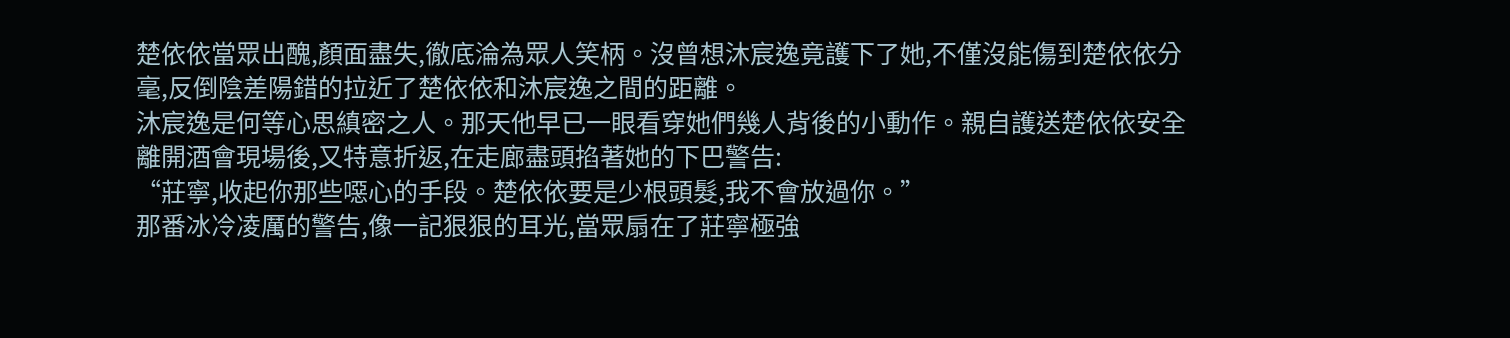楚依依當眾出醜,顏面盡失,徹底淪為眾人笑柄。沒曾想沐宸逸竟護下了她,不僅沒能傷到楚依依分毫,反倒陰差陽錯的拉近了楚依依和沐宸逸之間的距離。
沐宸逸是何等心思縝密之人。那天他早已一眼看穿她們幾人背後的小動作。親自護送楚依依安全離開酒會現場後,又特意折返,在走廊盡頭掐著她的下巴警告:
“莊寧,收起你那些噁心的手段。楚依依要是少根頭髮,我不會放過你。”
那番冰冷凌厲的警告,像一記狠狠的耳光,當眾扇在了莊寧極強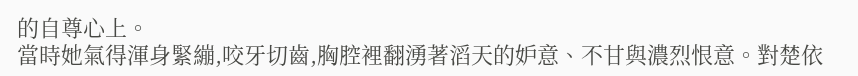的自尊心上。
當時她氣得渾身緊繃,咬牙切齒,胸腔裡翻湧著滔天的妒意、不甘與濃烈恨意。對楚依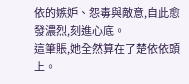依的嫉妒、怨毒與敵意,自此愈發濃烈,刻進心底。
這筆賬,她全然算在了楚依依頭上。